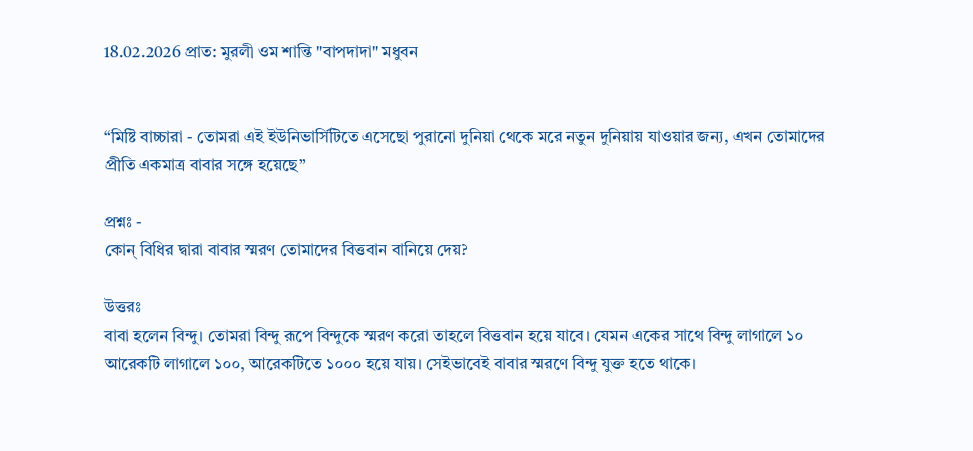18.02.2026 প্রাত: মুরলী ওম শান্তি "বাপদাদা" মধুবন


“মিষ্টি বাচ্চারা - তোমরা এই ইউনিভার্সিটিতে এসেছো পুরানো দুনিয়া থেকে মরে নতুন দুনিয়ায় যাওয়ার জন্য, এখন তোমাদের প্রীতি একমাত্র বাবার সঙ্গে হয়েছে”

প্রশ্নঃ -
কোন্ বিধির দ্বারা বাবার স্মরণ তোমাদের বিত্তবান বানিয়ে দেয়?

উত্তরঃ
বাবা হলেন বিন্দু। তোমরা বিন্দু রূপে বিন্দুকে স্মরণ করো তাহলে বিত্তবান হয়ে যাবে। যেমন একের সাথে বিন্দু লাগালে ১০ আরেকটি লাগালে ১০০, আরেকটিতে ১০০০ হয়ে যায়। সেইভাবেই বাবার স্মরণে বিন্দু যুক্ত হতে থাকে।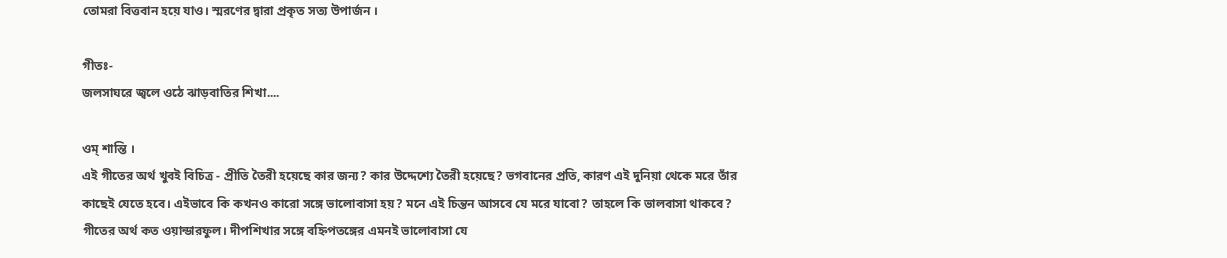তোমরা বিত্তবান হয়ে যাও। স্মরণের দ্বারা প্রকৃত সত্য উপার্জন ।

গীতঃ-
জলসাঘরে জ্বলে ওঠে ঝাড়বাতির শিখা....

ওম্ শান্তি ।
এই গীতের অর্থ খুবই বিচিত্র - প্রীতি তৈরী হয়েছে কার জন্য? কার উদ্দেশ্যে তৈরী হয়েছে? ভগবানের প্রতি, কারণ এই দুনিয়া থেকে মরে তাঁর কাছেই যেতে হবে। এইভাবে কি কখনও কারো সঙ্গে ভালোবাসা হয়? মনে এই চিন্তন আসবে যে মরে যাবো? তাহলে কি ভালবাসা থাকবে? গীতের অর্থ কত ওয়ান্ডারফুল। দীপশিখার সঙ্গে বহ্নিপতঙ্গের এমনই ভালোবাসা যে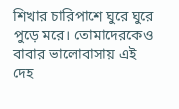শিখার চারিপাশে ঘুরে ঘুরে পুড়ে মরে। তোমাদেরকেও বাবার ভালোবাসায় এই দেহ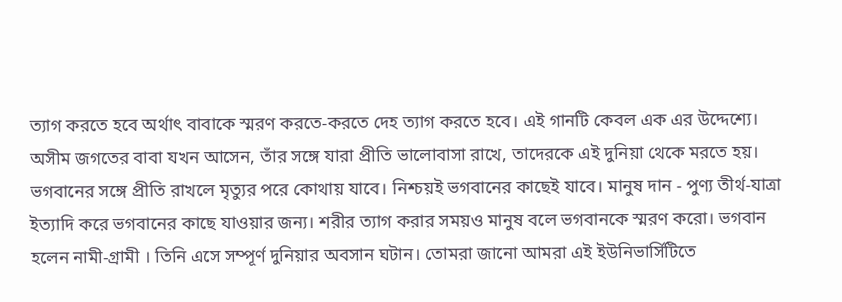ত্যাগ করতে হবে অর্থাৎ বাবাকে স্মরণ করতে-করতে দেহ ত্যাগ করতে হবে। এই গানটি কেবল এক এর উদ্দেশ্যে। অসীম জগতের বাবা যখন আসেন, তাঁর সঙ্গে যারা প্রীতি ভালোবাসা রাখে, তাদেরকে এই দুনিয়া থেকে মরতে হয়। ভগবানের সঙ্গে প্রীতি রাখলে মৃত্যুর পরে কোথায় যাবে। নিশ্চয়ই ভগবানের কাছেই যাবে। মানুষ দান - পুণ্য তীর্থ-যাত্রা ইত্যাদি করে ভগবানের কাছে যাওয়ার জন্য। শরীর ত্যাগ করার সময়ও মানুষ বলে ভগবানকে স্মরণ করো। ভগবান হলেন নামী-গ্রামী । তিনি এসে সম্পূর্ণ দুনিয়ার অবসান ঘটান। তোমরা জানো আমরা এই ইউনিভার্সিটিতে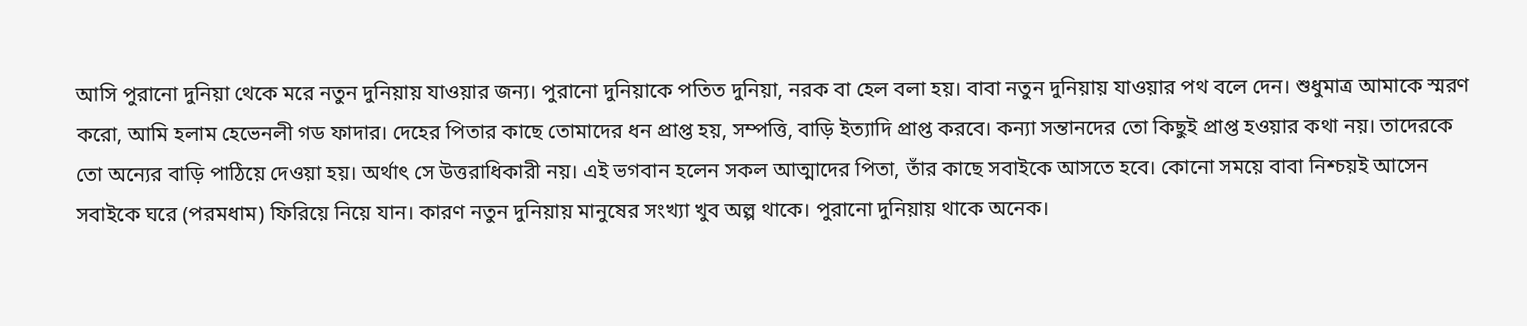আসি পুরানো দুনিয়া থেকে মরে নতুন দুনিয়ায় যাওয়ার জন্য। পুরানো দুনিয়াকে পতিত দুনিয়া, নরক বা হেল বলা হয়। বাবা নতুন দুনিয়ায় যাওয়ার পথ বলে দেন। শুধুমাত্র আমাকে স্মরণ করো, আমি হলাম হেভেনলী গড ফাদার। দেহের পিতার কাছে তোমাদের ধন প্রাপ্ত হয়, সম্পত্তি, বাড়ি ইত্যাদি প্রাপ্ত করবে। কন্যা সন্তানদের তো কিছুই প্রাপ্ত হওয়ার কথা নয়। তাদেরকে তো অন্যের বাড়ি পাঠিয়ে দেওয়া হয়। অর্থাৎ সে উত্তরাধিকারী নয়। এই ভগবান হলেন সকল আত্মাদের পিতা, তাঁর কাছে সবাইকে আসতে হবে। কোনো সময়ে বাবা নিশ্চয়ই আসেন সবাইকে ঘরে (পরমধাম) ফিরিয়ে নিয়ে যান। কারণ নতুন দুনিয়ায় মানুষের সংখ্যা খুব অল্প থাকে। পুরানো দুনিয়ায় থাকে অনেক।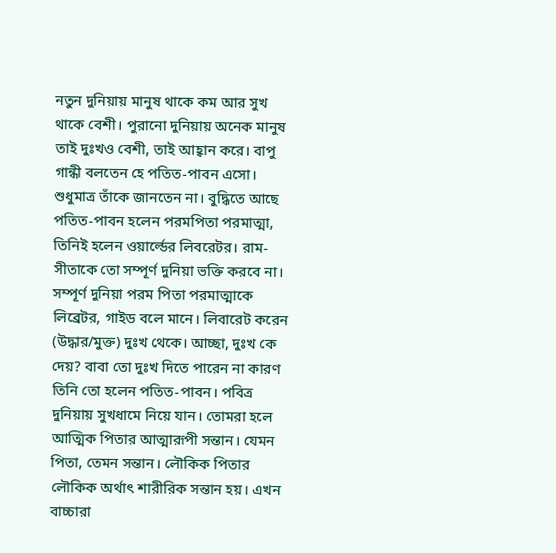নতুন দুনিয়ায় মানুষ থাকে কম আর সুখ থাকে বেশী। পুরানো দুনিয়ায় অনেক মানুষ তাই দুঃখও বেশী, তাই আহ্বান করে। বাপু গান্ধী বলতেন হে পতিত-পাবন এসো। শুধুমাত্র তাঁকে জানতেন না। বুদ্ধিতে আছে পতিত-পাবন হলেন পরমপিতা পরমাত্মা, তিনিই হলেন ওয়ার্ল্ডের লিবরেটর। রাম-সীতাকে তো সম্পূর্ণ দুনিয়া ভক্তি করবে না। সম্পূর্ণ দুনিয়া পরম পিতা পরমাত্মাকে লিব্রেটর, গাইড বলে মানে। লিবারেট করেন (উদ্ধার/মুক্ত) দুঃখ থেকে। আচ্ছা, দুঃখ কে দেয়? বাবা তো দুঃখ দিতে পারেন না কারণ তিনি তো হলেন পতিত-পাবন। পবিত্র দুনিয়ায় সুখধামে নিয়ে যান। তোমরা হলে আত্মিক পিতার আত্মারূপী সন্তান। যেমন পিতা, তেমন সন্তান। লৌকিক পিতার লৌকিক অর্থাৎ শারীরিক সন্তান হয়। এখন বাচ্চারা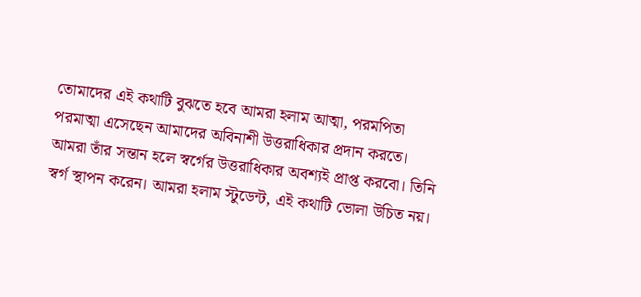তোমাদের এই কথাটি বুঝতে হবে আমরা হলাম আত্মা, পরমপিতা পরমাত্মা এসেছেন আমাদের অবিনাশী উত্তরাধিকার প্রদান করতে। আমরা তাঁর সন্তান হলে স্বর্গের উত্তরাধিকার অবশ্যই প্রাপ্ত করবো। তিনি স্বর্গ স্থাপন করেন। আমরা হলাম স্টুডেন্ট, এই কথাটি ভোলা উচিত নয়।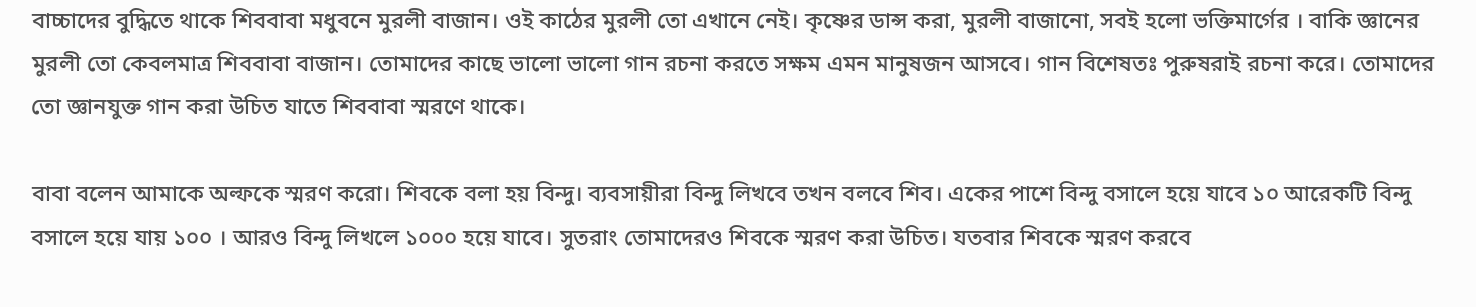বাচ্চাদের বুদ্ধিতে থাকে শিববাবা মধুবনে মুরলী বাজান। ওই কাঠের মুরলী তো এখানে নেই। কৃষ্ণের ডান্স করা, মুরলী বাজানো, সবই হলো ভক্তিমার্গের । বাকি জ্ঞানের মুরলী তো কেবলমাত্র শিববাবা বাজান। তোমাদের কাছে ভালো ভালো গান রচনা করতে সক্ষম এমন মানুষজন আসবে। গান বিশেষতঃ পুরুষরাই রচনা করে। তোমাদের তো জ্ঞানযুক্ত গান করা উচিত যাতে শিববাবা স্মরণে থাকে।

বাবা বলেন আমাকে অল্ফকে স্মরণ করো। শিবকে বলা হয় বিন্দু। ব্যবসায়ীরা বিন্দু লিখবে তখন বলবে শিব। একের পাশে বিন্দু বসালে হয়ে যাবে ১০ আরেকটি বিন্দু বসালে হয়ে যায় ১০০ । আরও বিন্দু লিখলে ১০০০ হয়ে যাবে। সুতরাং তোমাদেরও শিবকে স্মরণ করা উচিত। যতবার শিবকে স্মরণ করবে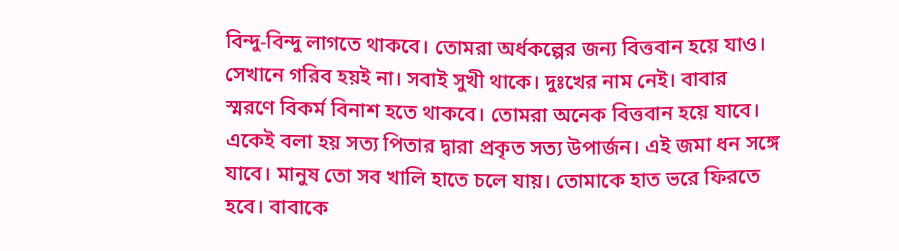বিন্দু-বিন্দু লাগতে থাকবে। তোমরা অর্ধকল্পের জন্য বিত্তবান হয়ে যাও। সেখানে গরিব হয়ই না। সবাই সুখী থাকে। দুঃখের নাম নেই। বাবার স্মরণে বিকর্ম বিনাশ হতে থাকবে। তোমরা অনেক বিত্তবান হয়ে যাবে। একেই বলা হয় সত্য পিতার দ্বারা প্রকৃত সত্য উপার্জন। এই জমা ধন সঙ্গে যাবে। মানুষ তো সব খালি হাতে চলে যায়। তোমাকে হাত ভরে ফিরতে হবে। বাবাকে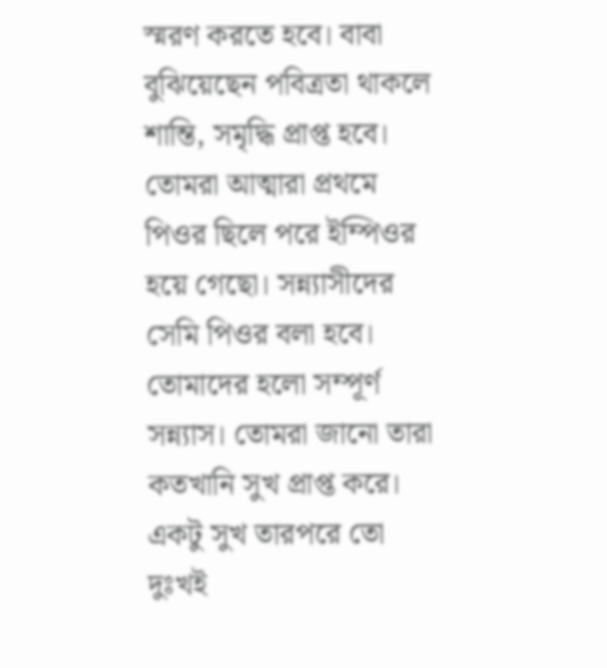স্মরণ করতে হবে। বাবা বুঝিয়েছেন পবিত্রতা থাকলে শান্তি, সমৃদ্ধি প্রাপ্ত হবে। তোমরা আত্মারা প্রথমে পিওর ছিলে পরে ইম্পিওর হয়ে গেছো। সন্ন্যাসীদের সেমি পিওর বলা হবে। তোমাদের হলো সম্পূর্ণ সন্ন্যাস। তোমরা জানো তারা কতখানি সুখ প্রাপ্ত করে। একটু সুখ তারপরে তো দুঃখই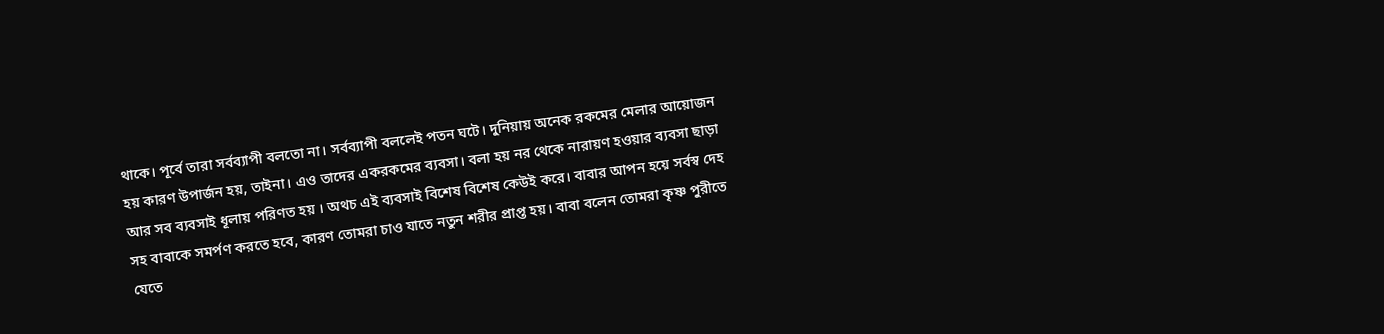থাকে। পূর্বে তারা সর্বব্যাপী বলতো না। সর্বব্যাপী বললেই পতন ঘটে। দুনিয়ায় অনেক রকমের মেলার আয়োজন হয় কারণ উপার্জন হয়, তাইনা। এও তাদের একরকমের ব্যবসা। বলা হয় নর থেকে নারায়ণ হওয়ার ব্যবসা ছাড়া আর সব ব্যবসাই ধূলায় পরিণত হয় । অথচ এই ব্যবসাই বিশেষ বিশেষ কেউই করে। বাবার আপন হয়ে সর্বস্ব দেহ সহ বাবাকে সমর্পণ করতে হবে, কারণ তোমরা চাও যাতে নতুন শরীর প্রাপ্ত হয়। বাবা বলেন তোমরা কৃষ্ণ পুরীতে যেতে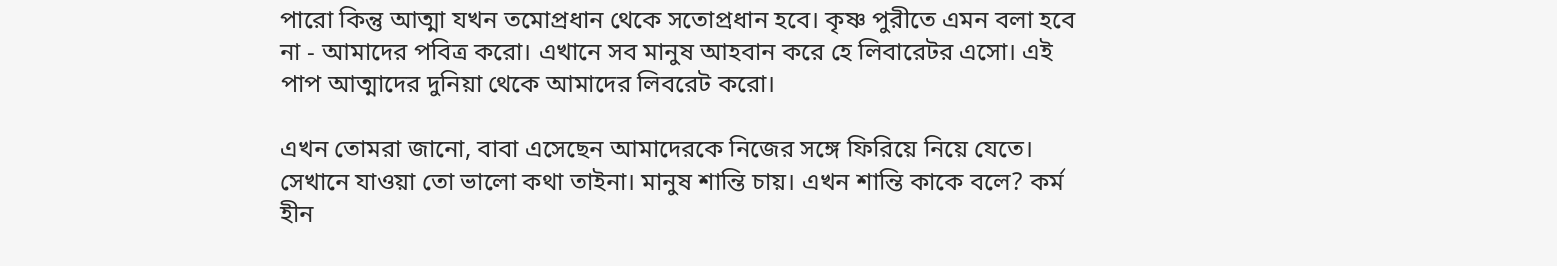পারো কিন্তু আত্মা যখন তমোপ্রধান থেকে সতোপ্রধান হবে। কৃষ্ণ পুরীতে এমন বলা হবে না - আমাদের পবিত্র করো। এখানে সব মানুষ আহবান করে হে লিবারেটর এসো। এই পাপ আত্মাদের দুনিয়া থেকে আমাদের লিবরেট করো।

এখন তোমরা জানো, বাবা এসেছেন আমাদেরকে নিজের সঙ্গে ফিরিয়ে নিয়ে যেতে। সেখানে যাওয়া তো ভালো কথা তাইনা। মানুষ শান্তি চায়। এখন শান্তি কাকে বলে? কর্ম হীন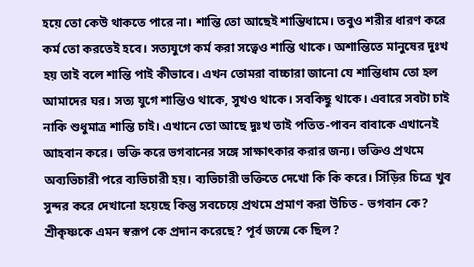হয়ে তো কেউ থাকতে পারে না। শান্তি তো আছেই শান্তিধামে। তবুও শরীর ধারণ করে কর্ম তো করতেই হবে। সত্যযুগে কর্ম করা সত্বেও শান্তি থাকে। অশান্তিতে মানুষের দুঃখ হয় তাই বলে শান্তি পাই কীভাবে। এখন তোমরা বাচ্চারা জানো যে শান্তিধাম তো হল আমাদের ঘর। সত্য যুগে শান্তিও থাকে, সুখও থাকে। সবকিছু থাকে। এবারে সবটা চাই নাকি শুধুমাত্র শান্তি চাই। এখানে তো আছে দুঃখ তাই পতিত-পাবন বাবাকে এখানেই আহবান করে। ভক্তি করে ভগবানের সঙ্গে সাক্ষাৎকার করার জন্য। ভক্তিও প্রথমে অব্যভিচারী পরে ব্যভিচারী হয়। ব্যভিচারী ভক্তিতে দেখো কি কি করে। সিঁড়ির চিত্রে খুব সুন্দর করে দেখানো হয়েছে কিন্তু সবচেয়ে প্রথমে প্রমাণ করা উচিত - ভগবান কে? শ্রীকৃষ্ণকে এমন স্বরূপ কে প্রদান করেছে? পূর্ব জন্মে কে ছিল?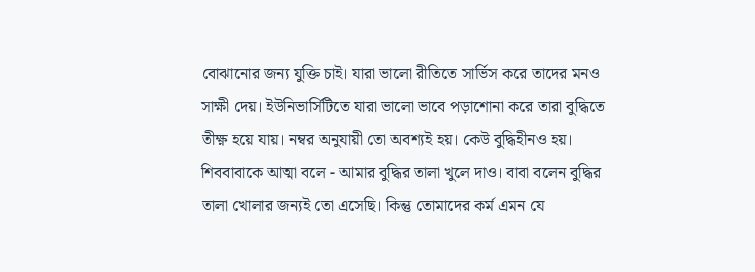বোঝানোর জন্য যুক্তি চাই। যারা ভালো রীতিতে সার্ভিস করে তাদের মনও সাক্ষী দেয়। ইউনিভার্সিটিতে যারা ভালো ভাবে পড়াশোনা করে তারা বুদ্ধিতে তীক্ষ্ণ হয়ে যায়। নম্বর অনুযায়ী তো অবশ্যই হয়। কেউ বুদ্ধিহীনও হয়। শিববাবাকে আত্মা বলে - আমার বুদ্ধির তালা খুলে দাও। বাবা বলেন বুদ্ধির তালা খোলার জন্যই তো এসেছি। কিন্তু তোমাদের কর্ম এমন যে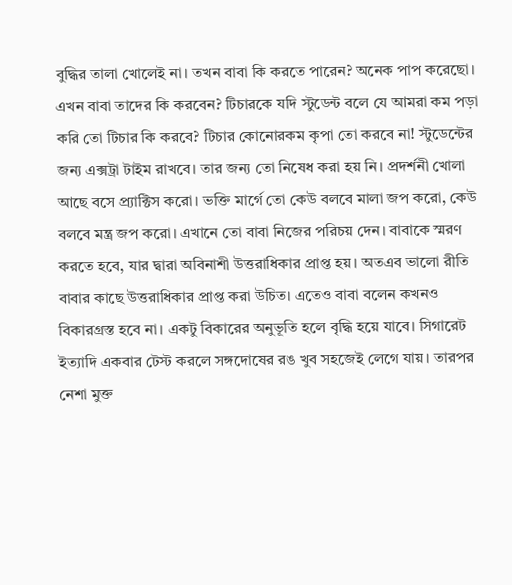বুদ্ধির তালা খোলেই না। তখন বাবা কি করতে পারেন? অনেক পাপ করেছো। এখন বাবা তাদের কি করবেন? টিচারকে যদি স্টুডেন্ট বলে যে আমরা কম পড়া করি তো টিচার কি করবে? টিচার কোনোরকম কৃপা তো করবে না! স্টুডেন্টের জন্য এক্সট্রা টাইম রাখবে। তার জন্য তো নিষেধ করা হয় নি। প্রদর্শনী খোলা আছে বসে প্র্যাক্টিস করো। ভক্তি মার্গে তো কেউ বলবে মালা জপ করো, কেউ বলবে মন্ত্র জপ করো। এখানে তো বাবা নিজের পরিচয় দেন। বাবাকে স্মরণ করতে হবে, যার দ্বারা অবিনাশী উত্তরাধিকার প্রাপ্ত হয়। অতএব ভালো রীতি বাবার কাছে উত্তরাধিকার প্রাপ্ত করা উচিত। এতেও বাবা বলেন কখনও বিকারগ্রস্ত হবে না। একটু বিকারের অনুভূতি হলে বৃদ্ধি হয়ে যাবে। সিগারেট ইত্যাদি একবার টেস্ট করলে সঙ্গদোষের রঙ খুব সহজেই লেগে যায়। তারপর নেশা মুক্ত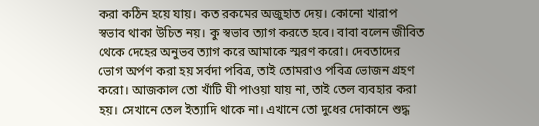করা কঠিন হয়ে যায়। কত রকমের অজুহাত দেয়। কোনো খারাপ স্বভাব থাকা উচিত নয়। কু স্বভাব ত্যাগ করতে হবে। বাবা বলেন জীবিত থেকে দেহের অনুভব ত্যাগ করে আমাকে স্মরণ করো। দেবতাদের ভোগ অর্পণ করা হয় সর্বদা পবিত্র, তাই তোমরাও পবিত্র ভোজন গ্রহণ করো। আজকাল তো খাঁটি ঘী পাওয়া যায় না, তাই তেল ব্যবহার করা হয়। সেখানে তেল ইত্যাদি থাকে না। এখানে তো দুধের দোকানে শুদ্ধ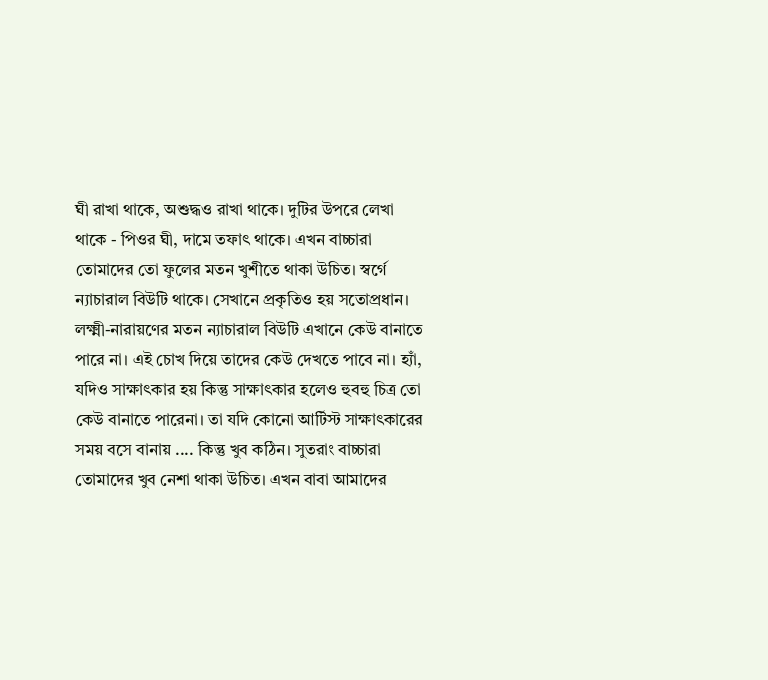ঘী রাখা থাকে, অশুদ্ধও রাখা থাকে। দুটির উপরে লেখা থাকে - পিওর ঘী, দামে তফাৎ থাকে। এখন বাচ্চারা তোমাদের তো ফুলের মতন খুশীতে থাকা উচিত। স্বর্গে ন্যাচারাল বিউটি থাকে। সেখানে প্রকৃতিও হয় সতোপ্রধান। লক্ষ্মী-নারায়ণের মতন ন্যাচারাল বিউটি এখানে কেউ বানাতে পারে না। এই চোখ দিয়ে তাদের কেউ দেখতে পাবে না। হ্যাঁ, যদিও সাক্ষাৎকার হয় কিন্তু সাক্ষাৎকার হলেও হুবহু চিত্র তো কেউ বানাতে পারেনা। তা যদি কোনো আর্টিস্ট সাক্ষাৎকারের সময় বসে বানায় .... কিন্তু খুব কঠিন। সুতরাং বাচ্চারা তোমাদের খুব নেশা থাকা উচিত। এখন বাবা আমাদের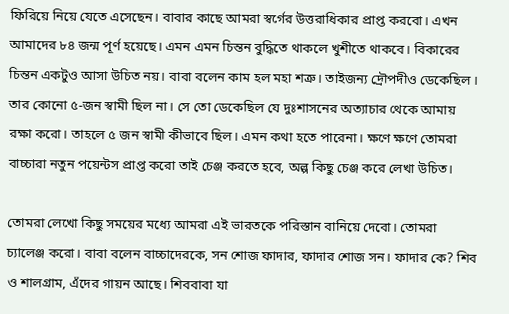ফিরিয়ে নিয়ে যেতে এসেছেন। বাবার কাছে আমরা স্বর্গের উত্তরাধিকার প্রাপ্ত করবো। এখন আমাদের ৮৪ জন্ম পূর্ণ হয়েছে। এমন এমন চিন্তন বুদ্ধিতে থাকলে খুশীতে থাকবে। বিকারের চিন্তন একটুও আসা উচিত নয়। বাবা বলেন কাম হল মহা শত্রু। তাইজন্য দ্রৌপদীও ডেকেছিল । তার কোনো ৫-জন স্বামী ছিল না। সে তো ডেকেছিল যে দুঃশাসনের অত্যাচার থেকে আমায় রক্ষা করো। তাহলে ৫ জন স্বামী কীভাবে ছিল। এমন কথা হতে পারেনা। ক্ষণে ক্ষণে তোমরা বাচ্চারা নতুন পয়েন্টস প্রাপ্ত করো তাই চেঞ্জ করতে হবে, অল্প কিছু চেঞ্জ করে লেখা উচিত।

তোমরা লেখো কিছু সময়ের মধ্যে আমরা এই ভারতকে পরিস্তান বানিয়ে দেবো। তোমরা চ্যালেঞ্জ করো। বাবা বলেন বাচ্চাদেরকে, সন শোজ ফাদার, ফাদার শোজ সন। ফাদার কে? শিব ও শালগ্রাম, এঁদের গায়ন আছে। শিববাবা যা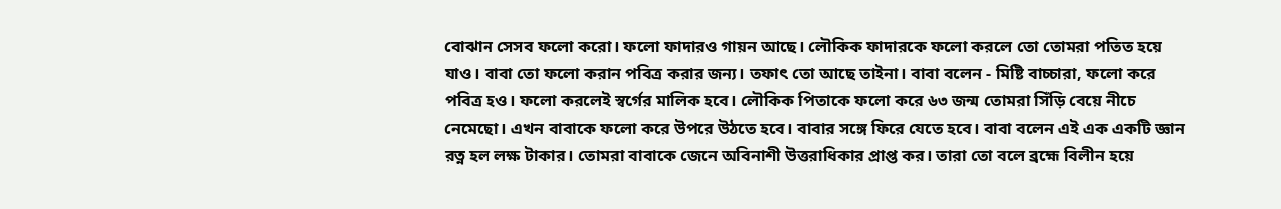বোঝান সেসব ফলো করো। ফলো ফাদারও গায়ন আছে। লৌকিক ফাদারকে ফলো করলে তো তোমরা পতিত হয়ে যাও। বাবা তো ফলো করান পবিত্র করার জন্য। তফাৎ তো আছে তাইনা। বাবা বলেন - মিষ্টি বাচ্চারা, ফলো করে পবিত্র হও। ফলো করলেই স্বর্গের মালিক হবে। লৌকিক পিতাকে ফলো করে ৬৩ জন্ম তোমরা সিঁড়ি বেয়ে নীচে নেমেছো। এখন বাবাকে ফলো করে উপরে উঠতে হবে। বাবার সঙ্গে ফিরে যেতে হবে। বাবা বলেন এই এক একটি জ্ঞান রত্ন হল লক্ষ টাকার। তোমরা বাবাকে জেনে অবিনাশী উত্তরাধিকার প্রাপ্ত কর। তারা তো বলে ব্রহ্মে বিলীন হয়ে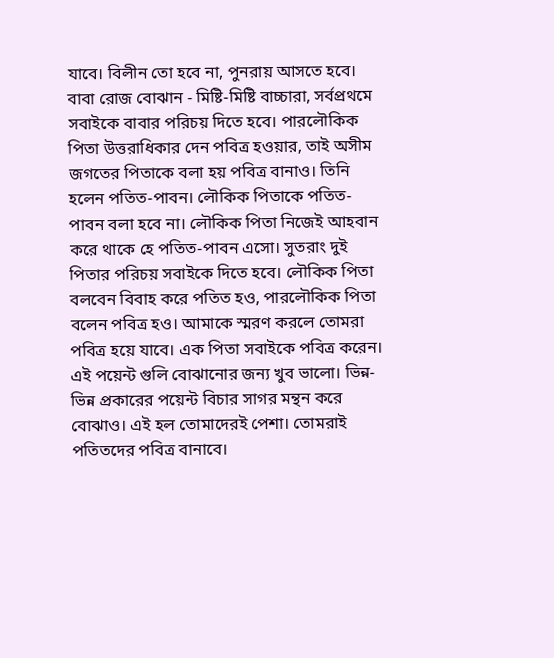যাবে। বিলীন তো হবে না, পুনরায় আসতে হবে। বাবা রোজ বোঝান - মিষ্টি-মিষ্টি বাচ্চারা, সর্বপ্রথমে সবাইকে বাবার পরিচয় দিতে হবে। পারলৌকিক পিতা উত্তরাধিকার দেন পবিত্র হওয়ার, তাই অসীম জগতের পিতাকে বলা হয় পবিত্র বানাও। তিনি হলেন পতিত-পাবন। লৌকিক পিতাকে পতিত-পাবন বলা হবে না। লৌকিক পিতা নিজেই আহবান করে থাকে হে পতিত-পাবন এসো। সুতরাং দুই পিতার পরিচয় সবাইকে দিতে হবে। লৌকিক পিতা বলবেন বিবাহ করে পতিত হও, পারলৌকিক পিতা বলেন পবিত্র হও। আমাকে স্মরণ করলে তোমরা পবিত্র হয়ে যাবে। এক পিতা সবাইকে পবিত্র করেন। এই পয়েন্ট গুলি বোঝানোর জন্য খুব ভালো। ভিন্ন-ভিন্ন প্রকারের পয়েন্ট বিচার সাগর মন্থন করে বোঝাও। এই হল তোমাদেরই পেশা। তোমরাই পতিতদের পবিত্র বানাবে।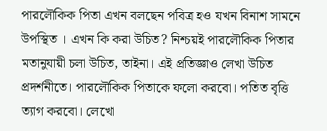পারলৌকিক পিতা এখন বলছেন পবিত্র হও যখন বিনাশ সামনে উপস্থিত । এখন কি করা উচিত? নিশ্চয়ই পারলৌকিক পিতার মতানুযায়ী চলা উচিত, তাইনা। এই প্রতিজ্ঞাও লেখা উচিত প্রদর্শনীতে। পারলৌকিক পিতাকে ফলো করবো। পতিত বৃত্তি ত্যাগ করবো। লেখো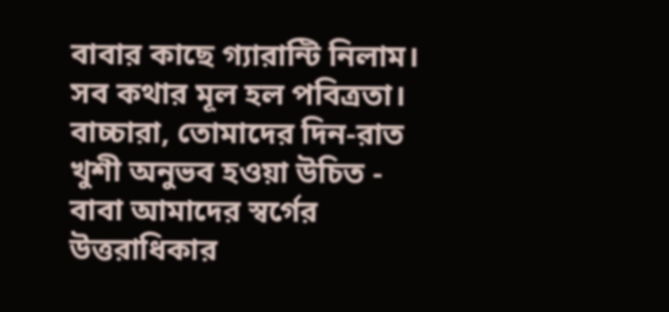বাবার কাছে গ্যারান্টি নিলাম। সব কথার মূল হল পবিত্রতা। বাচ্চারা, তোমাদের দিন-রাত খুশী অনুভব হওয়া উচিত - বাবা আমাদের স্বর্গের উত্তরাধিকার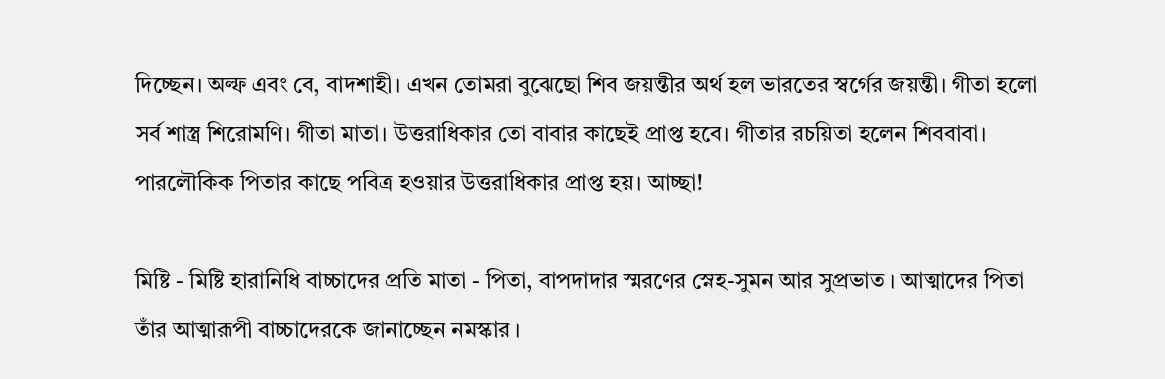দিচ্ছেন। অল্ফ এবং বে, বাদশাহী। এখন তোমরা বুঝেছো শিব জয়ন্তীর অর্থ হল ভারতের স্বর্গের জয়ন্তী। গীতা হলো সর্ব শাস্ত্র শিরোমণি। গীতা মাতা। উত্তরাধিকার তো বাবার কাছেই প্রাপ্ত হবে। গীতার রচয়িতা হলেন শিববাবা। পারলৌকিক পিতার কাছে পবিত্র হওয়ার উত্তরাধিকার প্রাপ্ত হয়। আচ্ছা!

মিষ্টি - মিষ্টি হারানিধি বাচ্চাদের প্রতি মাতা - পিতা, বাপদাদার স্মরণের স্নেহ-সুমন আর সুপ্রভাত । আত্মাদের পিতা তাঁর আত্মারূপী বাচ্চাদেরকে জানাচ্ছেন নমস্কার ।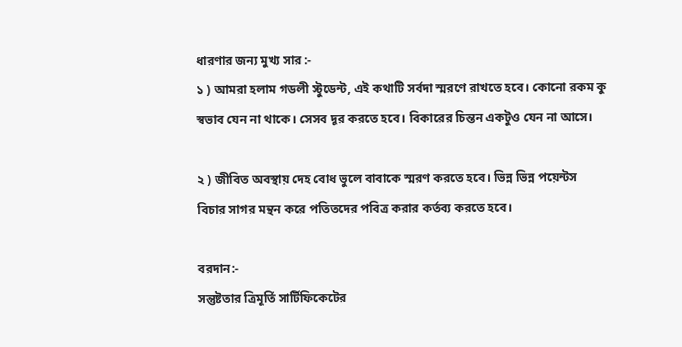ধারণার জন্য মুখ্য সার :-
১ ) আমরা হলাম গডলী স্টুডেন্ট, এই কথাটি সর্বদা স্মরণে রাখতে হবে। কোনো রকম কু স্বভাব যেন না থাকে। সেসব দূর করতে হবে। বিকারের চিন্তন একটুও যেন না আসে।

২ ) জীবিত অবস্থায় দেহ বোধ ভুলে বাবাকে স্মরণ করতে হবে। ভিন্ন ভিন্ন পয়েন্টস বিচার সাগর মন্থন করে পতিতদের পবিত্র করার কর্তব্য করতে হবে।

বরদান:-
সন্তুষ্টতার ত্রিমূর্তি সার্টিফিকেটের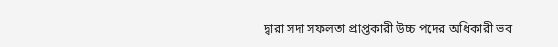দ্বারা সদা সফলতা প্রাপ্তকারী উচ্চ পদের অধিকারী ভব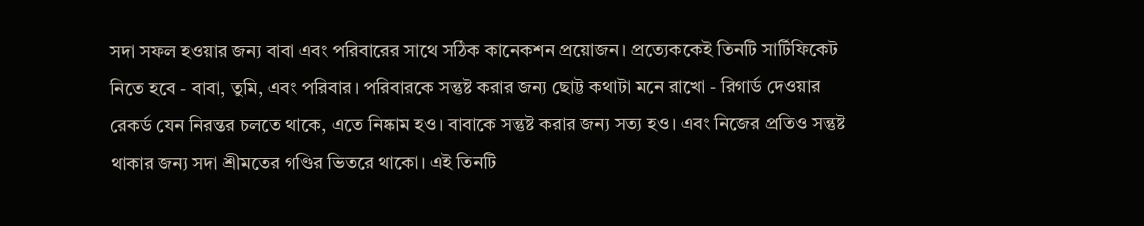সদা সফল হওয়ার জন্য বাবা এবং পরিবারের সাথে সঠিক কানেকশন প্রয়োজন। প্রত্যেককেই তিনটি সার্টিফিকেট নিতে হবে - বাবা, তুমি, এবং পরিবার। পরিবারকে সন্তুষ্ট করার জন্য ছোট্ট কথাটা মনে রাখো - রিগার্ড দেওয়ার রেকর্ড যেন নিরন্তর চলতে থাকে, এতে নিষ্কাম হও। বাবাকে সন্তুষ্ট করার জন্য সত্য হও। এবং নিজের প্রতিও সন্তুষ্ট থাকার জন্য সদা শ্রীমতের গণ্ডির ভিতরে থাকো। এই তিনটি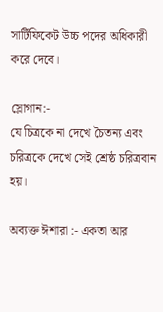সার্টিফিকেট উচ্চ পদের অধিকারী করে দেবে।

স্লোগান:-
যে চিত্রকে না দেখে চৈতন্য এবং চরিত্রকে দেখে সেই শ্রেষ্ঠ চরিত্রবান হয়।

অব্যক্ত ঈশারা :- একতা আর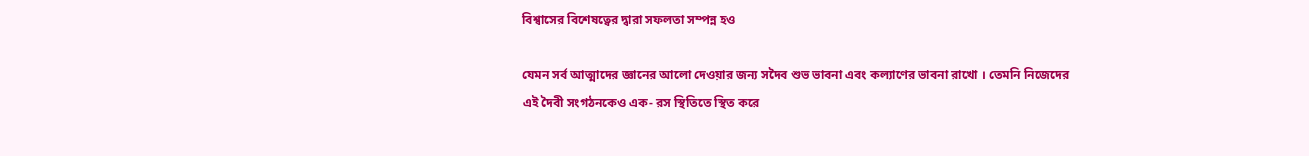বিশ্বাসের বিশেষত্বের দ্বারা সফলতা সম্পন্ন হও

যেমন সর্ব আত্মাদের জ্ঞানের আলো দেওয়ার জন্য সদৈব শুভ ভাবনা এবং কল্যাণের ভাবনা রাখো । তেমনি নিজেদের এই দৈবী সংগঠনকেও এক- রস স্থিতিতে স্থিত করে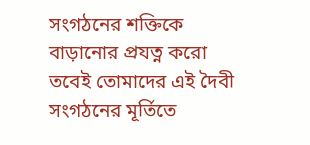সংগঠনের শক্তিকে বাড়ানোর প্রযত্ন করো তবেই তোমাদের এই দৈবী সংগঠনের মূর্তিতে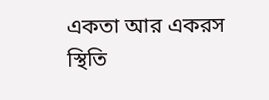একতা আর একরস স্থিতি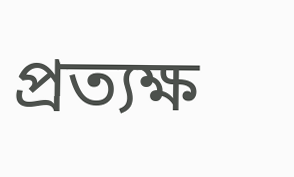প্রত্যক্ষ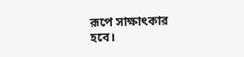রূপে সাক্ষাৎকার হবে।